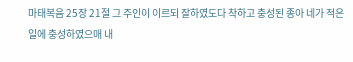마태복음 25장 21절 그 주인이 이르되 잘하였도다 착하고 충성된 종아 네가 적은 일에 충성하였으매 내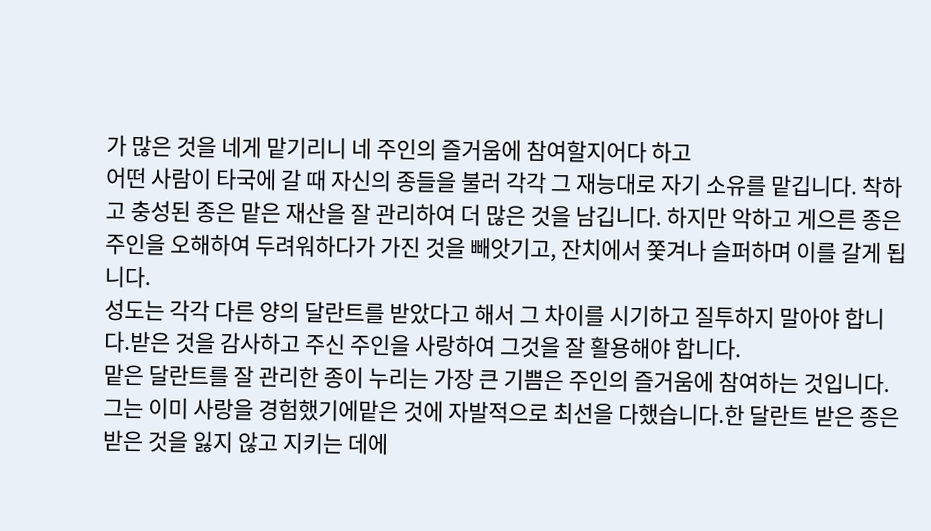가 많은 것을 네게 맡기리니 네 주인의 즐거움에 참여할지어다 하고
어떤 사람이 타국에 갈 때 자신의 종들을 불러 각각 그 재능대로 자기 소유를 맡깁니다. 착하고 충성된 종은 맡은 재산을 잘 관리하여 더 많은 것을 남깁니다. 하지만 악하고 게으른 종은 주인을 오해하여 두려워하다가 가진 것을 빼앗기고, 잔치에서 쫓겨나 슬퍼하며 이를 갈게 됩니다.
성도는 각각 다른 양의 달란트를 받았다고 해서 그 차이를 시기하고 질투하지 말아야 합니다.받은 것을 감사하고 주신 주인을 사랑하여 그것을 잘 활용해야 합니다.
맡은 달란트를 잘 관리한 종이 누리는 가장 큰 기쁨은 주인의 즐거움에 참여하는 것입니다. 그는 이미 사랑을 경험했기에맡은 것에 자발적으로 최선을 다했습니다.한 달란트 받은 종은 받은 것을 잃지 않고 지키는 데에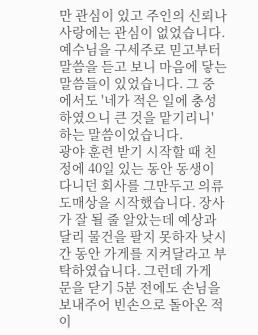만 관심이 있고 주인의 신뢰나 사랑에는 관심이 없었습니다.
예수님을 구세주로 믿고부터 말씀을 듣고 보니 마음에 닿는 말씀들이 있었습니다. 그 중에서도 '네가 적은 일에 충성하였으니 큰 것을 맡기리니' 하는 말씀이었습니다.
광야 훈련 받기 시작할 때 친정에 40일 있는 동안 동생이 다니던 회사를 그만두고 의류 도매상을 시작했습니다. 장사가 잘 될 줄 알았는데 예상과 달리 물건을 팔지 못하자 낮시간 동안 가게를 지켜달라고 부탁하였습니다. 그런데 가게 문을 닫기 5분 전에도 손님을 보내주어 빈손으로 돌아온 적이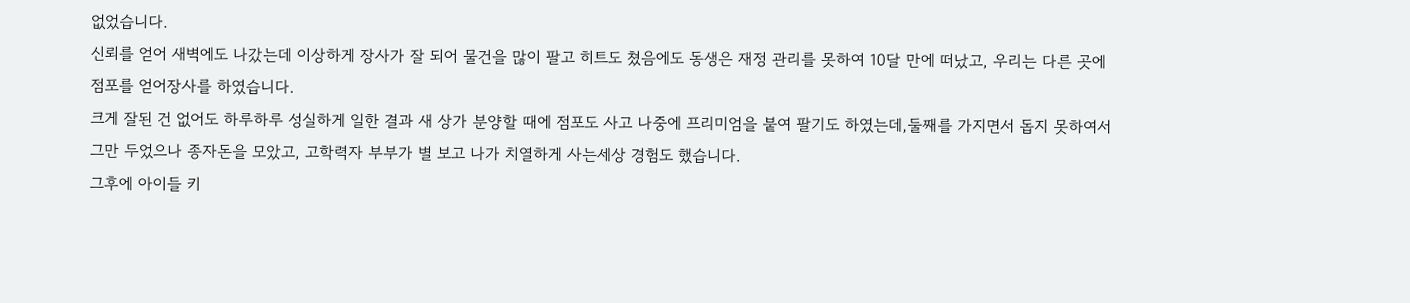없었습니다.
신뢰를 얻어 새벽에도 나갔는데 이상하게 장사가 잘 되어 물건을 많이 팔고 히트도 쳤음에도 동생은 재정 관리를 못하여 10달 만에 떠났고, 우리는 다른 곳에 점포를 얻어장사를 하였습니다.
크게 잘된 건 없어도 하루하루 성실하게 일한 결과 새 상가 분양할 때에 점포도 사고 나중에 프리미엄을 붙여 팔기도 하였는데,둘째를 가지면서 돕지 못하여서 그만 두었으나 종자돈을 모았고, 고학력자 부부가 별 보고 나가 치열하게 사는세상 경험도 했습니다.
그후에 아이들 키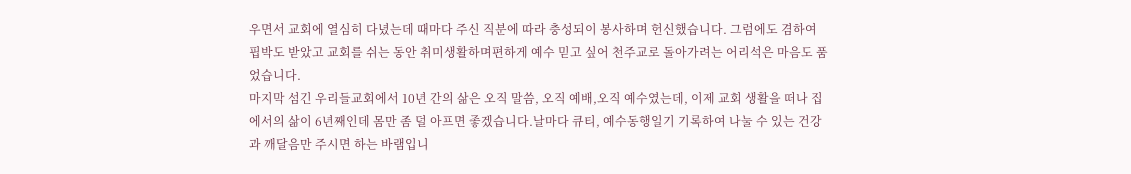우면서 교회에 열심히 다녔는데 때마다 주신 직분에 따라 충성되이 봉사하며 헌신했습니다. 그럼에도 겸하여 핍박도 받았고 교회를 쉬는 동안 취미생활하며편하게 예수 믿고 싶어 천주교로 돌아가려는 어리석은 마음도 품었습니다.
마지막 섬긴 우리들교회에서 10년 간의 삶은 오직 말씀, 오직 예배,오직 예수였는데, 이제 교회 생활을 떠나 집에서의 삶이 6년째인데 몸만 좀 덜 아프면 좋겠습니다.날마다 큐티, 예수동행일기 기록하여 나눌 수 있는 건강과 깨달음만 주시면 하는 바램입니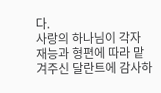다.
사랑의 하나님이 각자 재능과 형편에 따라 맡겨주신 달란트에 감사하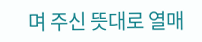며 주신 뜻대로 열매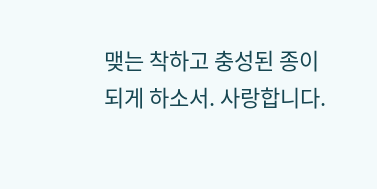맺는 착하고 충성된 종이 되게 하소서. 사랑합니다.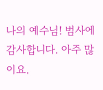나의 예수님! 범사에 감사합니다. 아주 많이요.